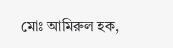মোঃ আমিরুল হক,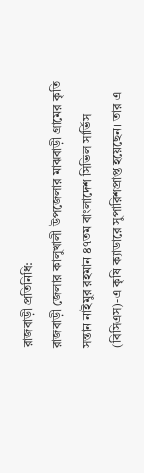রাজবাড়ী প্রতিনিধি:
রাজবাড়ী জেলার কালুখালী উপজেলার মাঝবাড়ী গ্রামের কৃতি সন্তান নাইমুর রহমান ৪৭তম বাংলাদেশ সিভিল সার্ভিস (বিসিএস)-এ কৃষি ক্যাডারে সুপারিশপ্রাপ্ত হয়েছেন। তার এ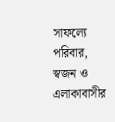সাফল্যে পরিবার, স্বজন ও এলাকাবাসীর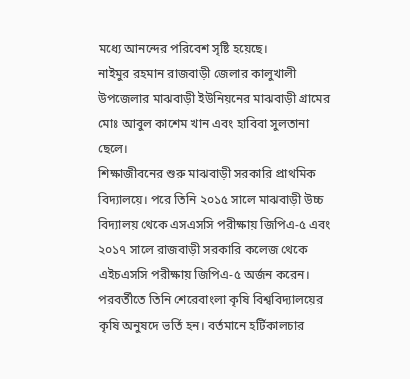মধ্যে আনন্দের পরিবেশ সৃষ্টি হয়েছে।
নাইমুর রহমান রাজবাড়ী জেলার কালুখালী উপজেলার মাঝবাড়ী ইউনিয়নের মাঝবাড়ী গ্রামের মোঃ আবুল কাশেম খান এবং হাবিবা সুলতানা ছেলে।
শিক্ষাজীবনের শুরু মাঝবাড়ী সরকারি প্রাথমিক বিদ্যালয়ে। পরে তিনি ২০১৫ সালে মাঝবাড়ী উচ্চ বিদ্যালয় থেকে এসএসসি পরীক্ষায় জিপিএ-৫ এবং ২০১৭ সালে রাজবাড়ী সরকারি কলেজ থেকে এইচএসসি পরীক্ষায় জিপিএ-৫ অর্জন করেন। পরবর্তীতে তিনি শেরেবাংলা কৃষি বিশ্ববিদ্যালয়ের কৃষি অনুষদে ভর্তি হন। বর্তমানে হর্টিকালচার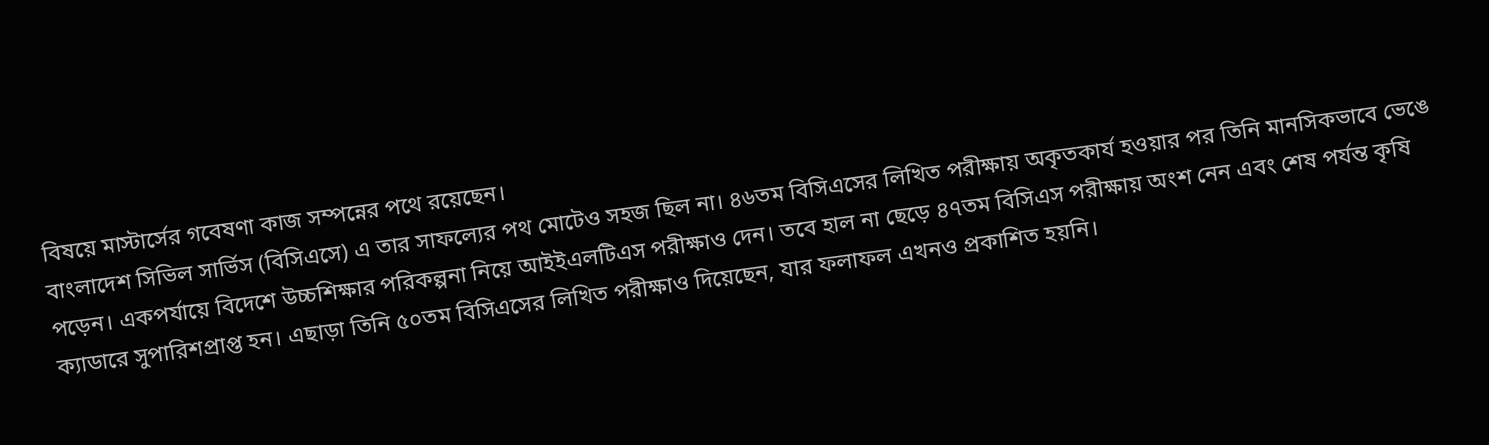বিষয়ে মাস্টার্সের গবেষণা কাজ সম্পন্নের পথে রয়েছেন।
বাংলাদেশ সিভিল সার্ভিস (বিসিএসে) এ তার সাফল্যের পথ মোটেও সহজ ছিল না। ৪৬তম বিসিএসের লিখিত পরীক্ষায় অকৃতকার্য হওয়ার পর তিনি মানসিকভাবে ভেঙে পড়েন। একপর্যায়ে বিদেশে উচ্চশিক্ষার পরিকল্পনা নিয়ে আইইএলটিএস পরীক্ষাও দেন। তবে হাল না ছেড়ে ৪৭তম বিসিএস পরীক্ষায় অংশ নেন এবং শেষ পর্যন্ত কৃষি ক্যাডারে সুপারিশপ্রাপ্ত হন। এছাড়া তিনি ৫০তম বিসিএসের লিখিত পরীক্ষাও দিয়েছেন, যার ফলাফল এখনও প্রকাশিত হয়নি।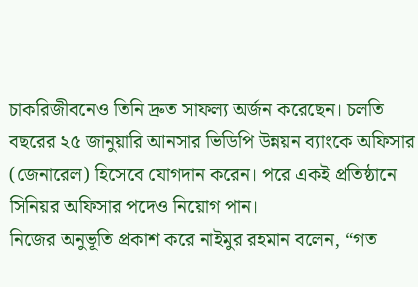চাকরিজীবনেও তিনি দ্রুত সাফল্য অর্জন করেছেন। চলতি বছরের ২৫ জানুয়ারি আনসার ভিডিপি উন্নয়ন ব্যাংকে অফিসার (জেনারেল) হিসেবে যোগদান করেন। পরে একই প্রতিষ্ঠানে সিনিয়র অফিসার পদেও নিয়োগ পান।
নিজের অনুভূতি প্রকাশ করে নাইমুর রহমান বলেন, “গত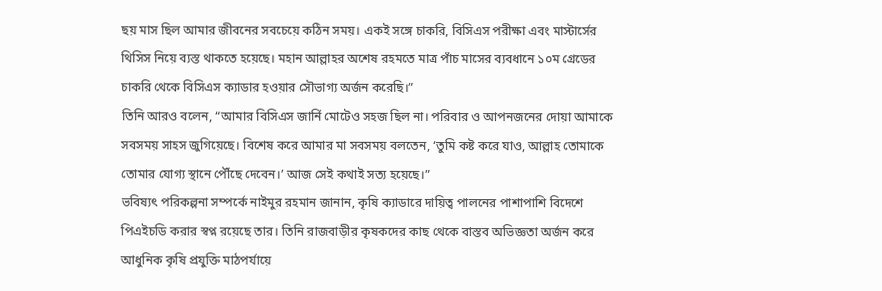ছয় মাস ছিল আমার জীবনের সবচেয়ে কঠিন সময়। একই সঙ্গে চাকরি, বিসিএস পরীক্ষা এবং মাস্টার্সের থিসিস নিয়ে ব্যস্ত থাকতে হয়েছে। মহান আল্লাহর অশেষ রহমতে মাত্র পাঁচ মাসের ব্যবধানে ১০ম গ্রেডের চাকরি থেকে বিসিএস ক্যাডার হওয়ার সৌভাগ্য অর্জন করেছি।”
তিনি আরও বলেন, “আমার বিসিএস জার্নি মোটেও সহজ ছিল না। পরিবার ও আপনজনের দোয়া আমাকে সবসময় সাহস জুগিয়েছে। বিশেষ করে আমার মা সবসময় বলতেন, ‘তুমি কষ্ট করে যাও, আল্লাহ তোমাকে তোমার যোগ্য স্থানে পৌঁছে দেবেন।’ আজ সেই কথাই সত্য হয়েছে।”
ভবিষ্যৎ পরিকল্পনা সম্পর্কে নাইমুর রহমান জানান, কৃষি ক্যাডারে দায়িত্ব পালনের পাশাপাশি বিদেশে পিএইচডি করার স্বপ্ন রয়েছে তার। তিনি রাজবাড়ীর কৃষকদের কাছ থেকে বাস্তব অভিজ্ঞতা অর্জন করে আধুনিক কৃষি প্রযুক্তি মাঠপর্যায়ে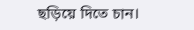ছড়িয়ে দিতে চান।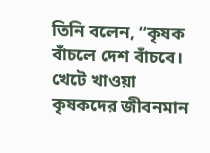তিনি বলেন, “কৃষক বাঁচলে দেশ বাঁচবে। খেটে খাওয়া কৃষকদের জীবনমান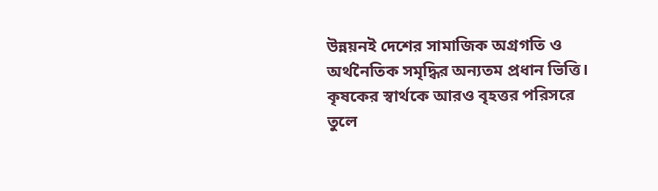উন্নয়নই দেশের সামাজিক অগ্রগতি ও অর্থনৈতিক সমৃদ্ধির অন্যতম প্রধান ভিত্তি। কৃষকের স্বার্থকে আরও বৃহত্তর পরিসরে তুলে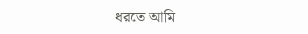ধরতে আমি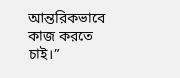আন্তরিকভাবে কাজ করতে চাই।”